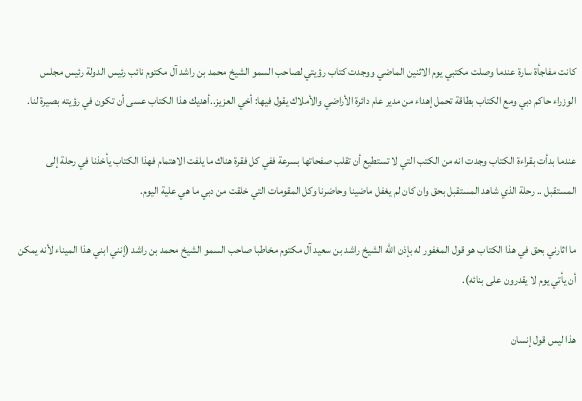كانت مفاجأة سارة عندما وصلت مكتبي يوم الاثنين الماضي ووجدت كتاب رؤيتي لصاحب السمو الشيخ محمد بن راشد آل مكتوم نائب رئيس الدولة رئيس مجلس الوزراء حاكم دبي ومع الكتاب بطاقة تحمل إهداء من مدير عام دائرة الأراضي والأملاك يقول فيها: أخي العزيز..أهديك هذا الكتاب عسى أن تكون في رؤيته بصيرة لنا.

عندما بدأت بقراءة الكتاب وجدت انه من الكتب التي لا تستطيع أن تقلب صفحاتها بسرعة ففي كل فقرة هناك ما يلفت الاهتمام فهذا الكتاب يأخذنا في رحلة إلى المستقبل .. رحلة الذي شاهد المستقبل بحق وان كان لم يغفل ماضينا وحاضرنا وكل المقومات التي خلقت من دبي ما هي علية اليوم.

ما اثارني بحق في هذا الكتاب هو قول المغفور له بإذن الله الشيخ راشد بن سعيد آل مكتوم مخاطبا صاحب السمو الشيخ محمد بن راشد (إنني ابني هذا الميناء لأنه يمكن أن يأتي يوم لا يقدرون على بنائه).

هذا ليس قول إنسان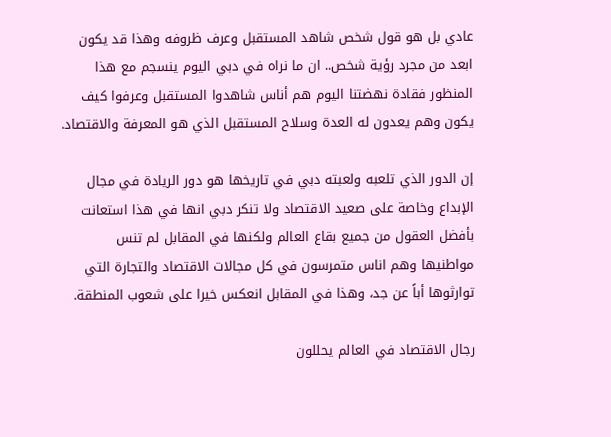عادي بل هو قول شخص شاهد المستقبل وعرف ظروفه وهذا قد يكون ابعد من مجرد رؤية شخص.. ان ما نراه في دبي اليوم ينسجم مع هذا المنظور فقادة نهضتنا اليوم هم أناس شاهدوا المستقبل وعرفوا كيف يكون وهم يعدون له العدة وسلاح المستقبل الذي هو المعرفة والاقتصاد.

إن الدور الذي تلعبه ولعبته دبي في تاريخها هو دور الريادة في مجال الإبداع وخاصة على صعيد الاقتصاد ولا تنكر دبي انها في هذا استعانت بأفضل العقول من جميع بقاع العالم ولكنها في المقابل لم تنس مواطنيها وهم اناس متمرسون في كل مجالات الاقتصاد والتجارة التي توارثوها أباً عن جد، وهذا في المقابل انعكس خيرا على شعوب المنطقة.

رجال الاقتصاد في العالم يحللون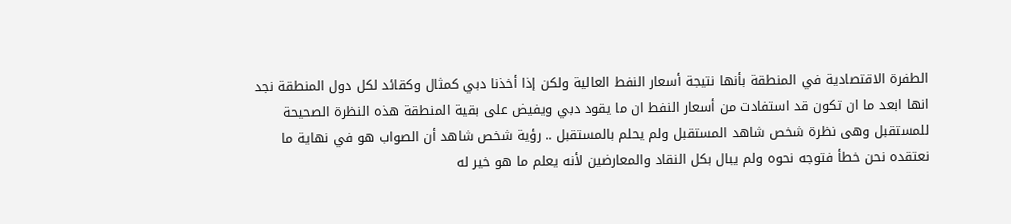الطفرة الاقتصادية في المنطقة بأنها نتيجة أسعار النفط العالية ولكن إذا أخذنا دبي كمثال وكقائد لكل دول المنطقة نجد انها ابعد ما ان تكون قد استفادت من أسعار النفط ان ما يقود دبي ويفيض على بقية المنطقة هذه النظرة الصحيحة للمستقبل وهى نظرة شخص شاهد المستقبل ولم يحلم بالمستقبل .. رؤية شخص شاهد أن الصواب هو في نهاية ما نعتقده نحن خطأ فتوجه نحوه ولم يبال بكل النقاد والمعارضين لأنه يعلم ما هو خير له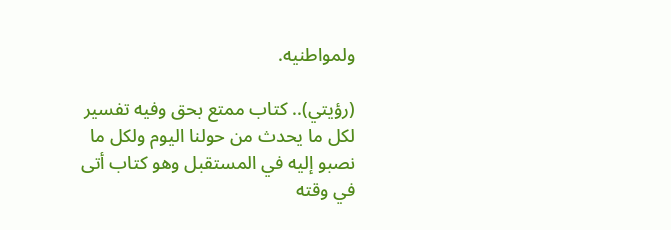ولمواطنيه.

(رؤيتي).. كتاب ممتع بحق وفيه تفسير لكل ما يحدث من حولنا اليوم ولكل ما نصبو إليه في المستقبل وهو كتاب أتى في وقته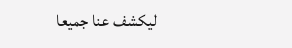ليكشف عنا جميعا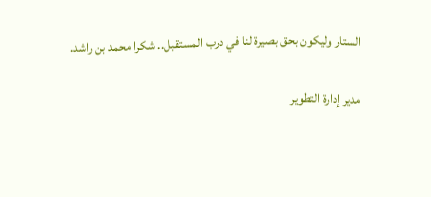الستار وليكون بحق بصيرة لنا في درب المستقبل.. شكرا محمد بن راشد.

مدير إدارة التطوير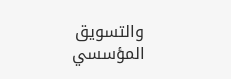والتسويق المؤسسي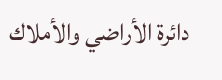دائرة الأراضي والأملاك